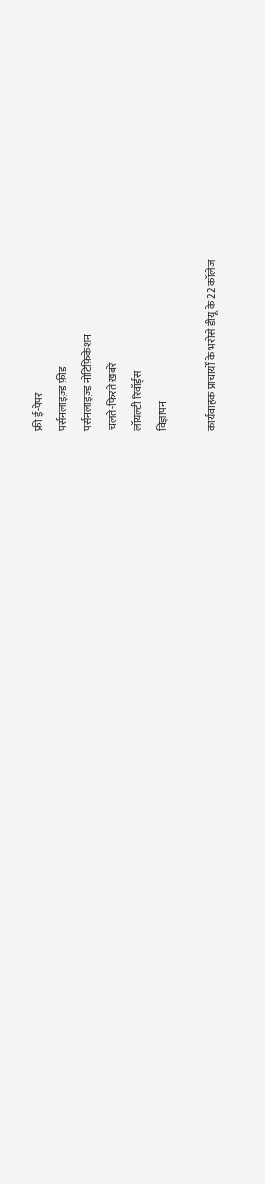फ्री ई-पेपर
पर्सनलाइज़्ड फ़ीड
पर्सनलाइज़्ड नोटिफ़िकेशन
चलते-फिरते ख़बरें
लॉयल्टी रिवॉर्ड्स
विज्ञापन

कार्यवाहक प्राचार्यों के भरोसे डीयू के 22 कॉलेज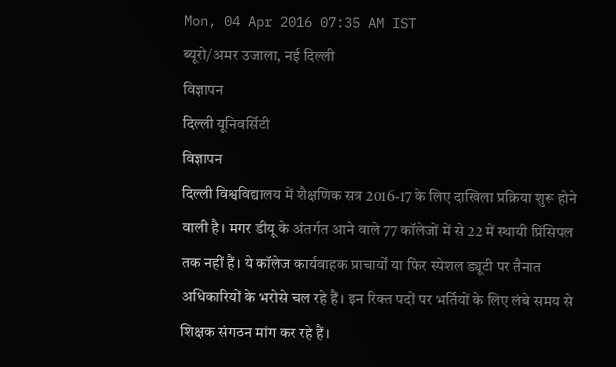Mon, 04 Apr 2016 07:35 AM IST
ब्यूरो/अमर उजाला, नई दिल्ली
विज्ञापन
दिल्ली यूनिवर्सिटी
विज्ञापन
दिल्ली विश्वविद्यालय में शैक्षणिक सत्र 2016-17 के लिए दाखिला प्रक्रिया शुरू होने वाली है। मगर डीयू के अंतर्गत आने वाले 77 कॉलेजों में से 22 में स्थायी प्रिंसिपल तक नहीं हैं। ये कॉलेज कार्यवाहक प्राचार्यों या फिर स्पेशल ड्यूटी पर तैनात अधिकारियों के भरोसे चल रहे हैं। इन रिक्त पदों पर भर्तियों के लिए लंबे समय से शिक्षक संगठन मांग कर रहे हैं।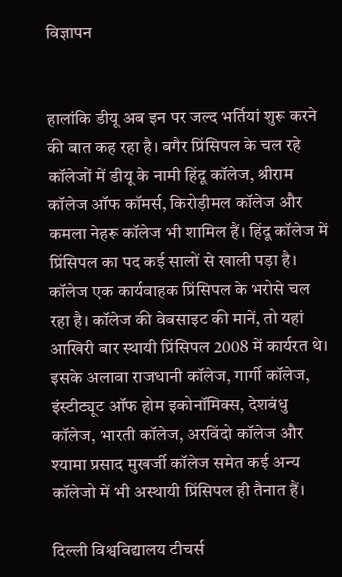विज्ञापन


हालांकि डीयू अब इन पर जल्द भर्तियां शुरू करने की बात कह रहा है। बगैर प्रिंसिपल के चल रहे कॉलेजों में डीयू के नामी हिंदू कॉलेज, श्रीराम कॉलेज ऑफ कॉमर्स, किरोड़ीमल कॉलेज और कमला नेहरू कॉलेज भी शामिल हैं। हिंदू कॉलेज में प्रिंसिपल का पद कई सालों से खाली पड़ा है। कॉलेज एक कार्यवाहक प्रिंसिपल के भरोसे चल रहा है। कॉलेज की वेबसाइट की मानें, तो यहां आखिरी बार स्थायी प्रिंसिपल 2008 में कार्यरत थे। इसके अलावा राजधानी कॉलेज, गार्गी कॉलेज, इंस्टीट्यूट ऑफ होम इकोनॉमिक्स, देशबंधु कॉलेज, भारती कॉलेज, अरविंदो कॉलेज और श्यामा प्रसाद मुखर्जी कॉलेज समेत कई अन्य कॉलेजो में भी अस्थायी प्रिंसिपल ही तैनात हैं।

दिल्ली विश्वविद्यालय टीचर्स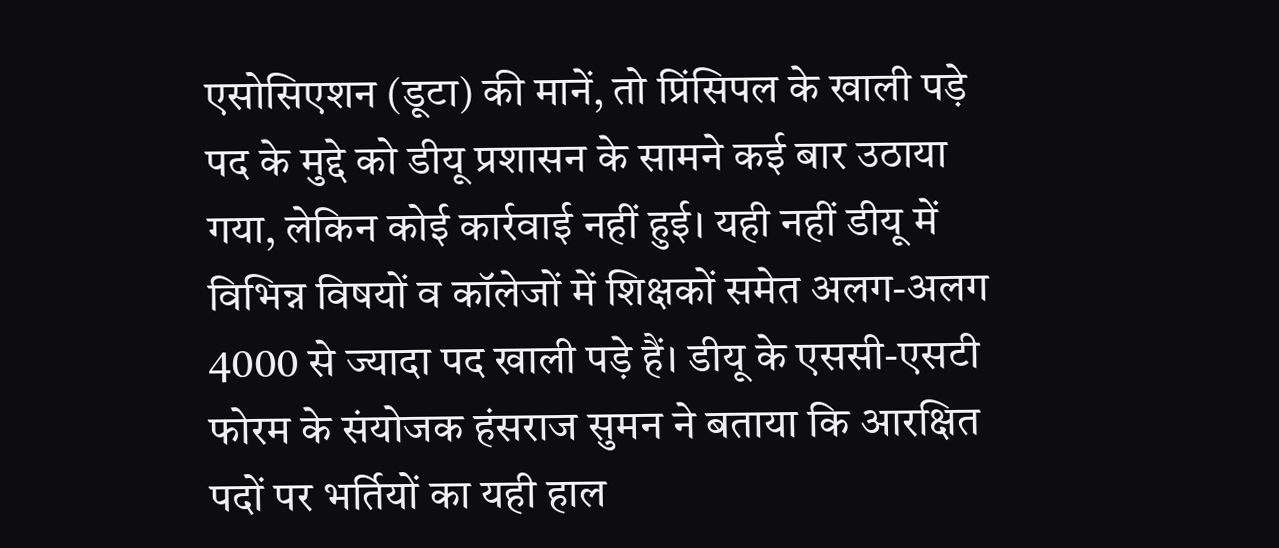एसोसिएशन (डूटा) की मानें, तो प्रिंसिपल के खाली पड़े पद के मुद्दे को डीयू प्रशासन के सामने कई बार उठाया गया, लेकिन कोई कार्रवाई नहीं हुई। यही नहीं डीयू में विभिन्न विषयों व कॉलेजों में शिक्षकों समेत अलग-अलग 4000 से ज्यादा पद खाली पड़े हैं। डीयू के एससी-एसटी फोरम के संयोजक हंसराज सुमन ने बताया कि आरक्षित पदों पर भर्तियों का यही हाल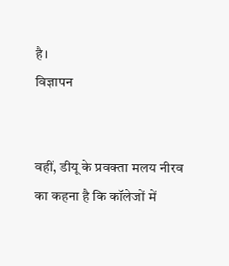है।
विज्ञापन


वहीं, डीयू के प्रवक्ता मलय नीरव का कहना है कि कॉलेजों में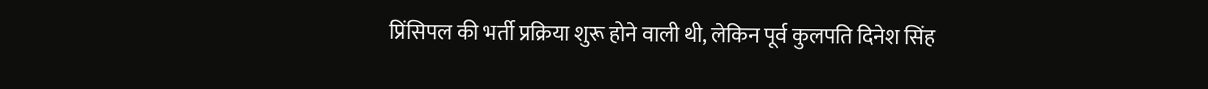प्रिंसिपल की भर्ती प्रक्रिया शुरू होने वाली थी, लेकिन पूर्व कुलपति दिनेश सिंह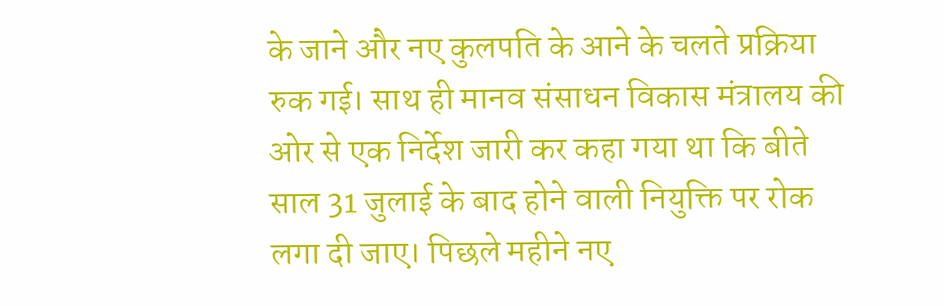के जाने और नए कुलपति के आने के चलते प्रक्रिया रुक गई। साथ ही मानव संसाधन विकास मंत्रालय की ओर से एक निर्देश जारी कर कहा गया था कि बीते साल 31 जुलाई के बाद होने वाली नियुक्ति पर रोक लगा दी जाए। पिछले महीने नए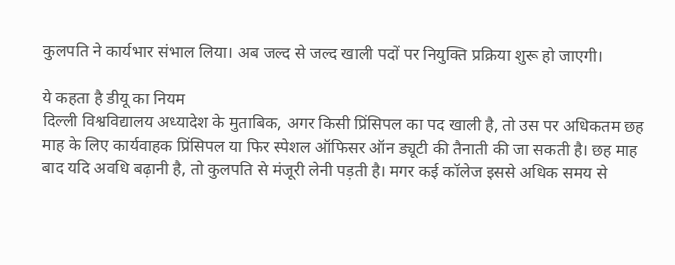कुलपति ने कार्यभार संभाल लिया। अब जल्द से जल्द खाली पदों पर नियुक्ति प्रक्रिया शुरू हो जाएगी।

ये कहता है डीयू का नियम
दिल्ली विश्वविद्यालय अध्यादेश के मुताबिक, अगर किसी प्रिंसिपल का पद खाली है, तो उस पर अधिकतम छह माह के लिए कार्यवाहक प्रिंसिपल या फिर स्पेशल ऑफिसर ऑन ड्यूटी की तैनाती की जा सकती है। छह माह बाद यदि अवधि बढ़ानी है, तो कुलपति से मंजूरी लेनी पड़ती है। मगर कई कॉलेज इससे अधिक समय से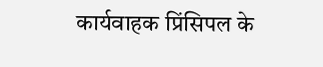कार्यवाहक प्रिंसिपल के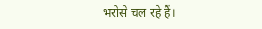भरोसे चल रहे हैं।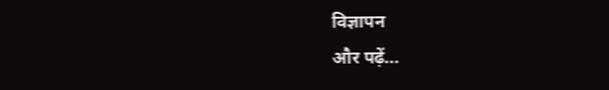विज्ञापन
और पढ़ें...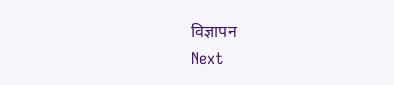विज्ञापन
Next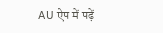AU ऐप में पढ़ें